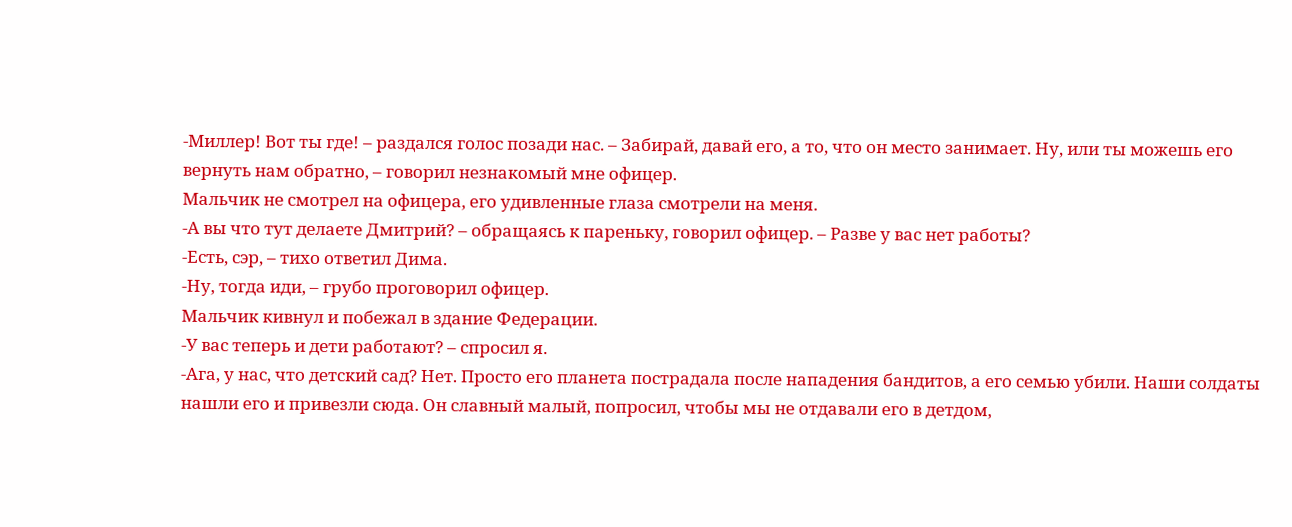-Миллер! Вот ты где! – раздался голос позади нас. – Забирай, давай его, а то, что он место занимает. Ну, или ты можешь его вернуть нам обратно, – говорил незнакомый мне офицер.
Мальчик не смотрел на офицера, его удивленные глаза смотрели на меня.
-А вы что тут делаете Дмитрий? – обращаясь к пареньку, говорил офицер. – Разве у вас нет работы?
-Есть, сэр, – тихо ответил Дима.
-Ну, тогда иди, – грубо проговорил офицер.
Мальчик кивнул и побежал в здание Федерации.
-У вас теперь и дети работают? – спросил я.
-Ага, у нас, что детский сад? Нет. Просто его планета пострадала после нападения бандитов, а его семью убили. Наши солдаты нашли его и привезли сюда. Он славный малый, попросил, чтобы мы не отдавали его в детдом,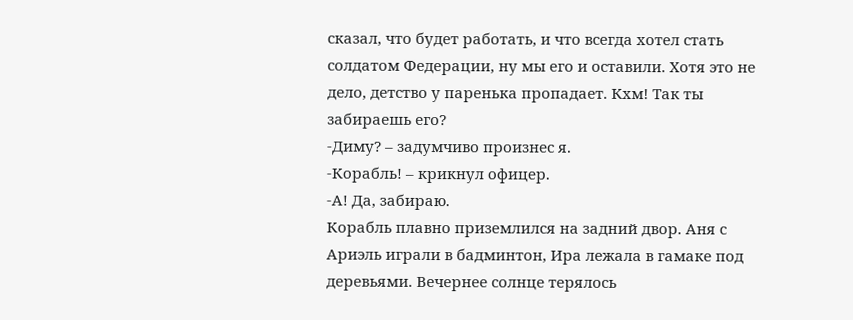сказал, что будет работать, и что всегда хотел стать солдатом Федерации, ну мы его и оставили. Хотя это не дело, детство у паренька пропадает. Кхм! Так ты забираешь его?
-Диму? – задумчиво произнес я.
-Корабль! – крикнул офицер.
-А! Да, забираю.
Корабль плавно приземлился на задний двор. Аня с Ариэль играли в бадминтон, Ира лежала в гамаке под деревьями. Вечернее солнце терялось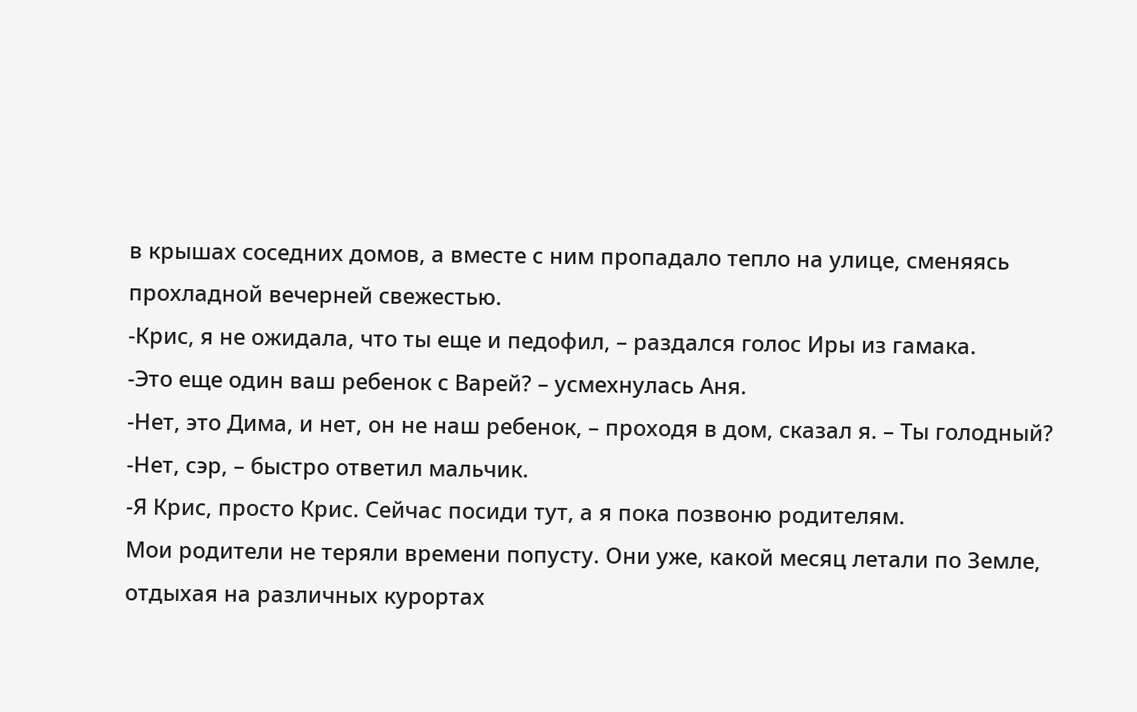в крышах соседних домов, а вместе с ним пропадало тепло на улице, сменяясь прохладной вечерней свежестью.
-Крис, я не ожидала, что ты еще и педофил, – раздался голос Иры из гамака.
-Это еще один ваш ребенок с Варей? – усмехнулась Аня.
-Нет, это Дима, и нет, он не наш ребенок, – проходя в дом, сказал я. – Ты голодный?
-Нет, сэр, – быстро ответил мальчик.
-Я Крис, просто Крис. Сейчас посиди тут, а я пока позвоню родителям.
Мои родители не теряли времени попусту. Они уже, какой месяц летали по Земле, отдыхая на различных курортах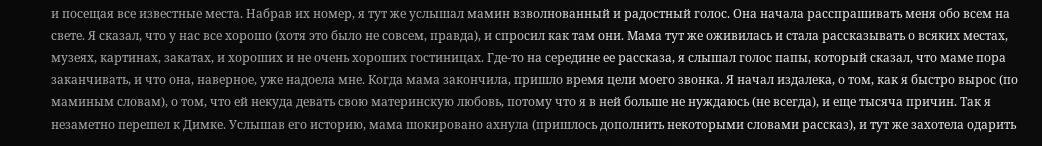и посещая все известные места. Набрав их номер, я тут же услышал мамин взволнованный и радостный голос. Она начала расспрашивать меня обо всем на свете. Я сказал, что у нас все хорошо (хотя это было не совсем, правда), и спросил как там они. Мама тут же оживилась и стала рассказывать о всяких местах, музеях, картинах, закатах, и хороших и не очень хороших гостиницах. Где-то на середине ее рассказа, я слышал голос папы, который сказал, что маме пора заканчивать, и что она, наверное, уже надоела мне. Когда мама закончила, пришло время цели моего звонка. Я начал издалека, о том, как я быстро вырос (по маминым словам), о том, что ей некуда девать свою материнскую любовь, потому что я в ней больше не нуждаюсь (не всегда), и еще тысяча причин. Так я незаметно перешел к Димке. Услышав его историю, мама шокировано ахнула (пришлось дополнить некоторыми словами рассказ), и тут же захотела одарить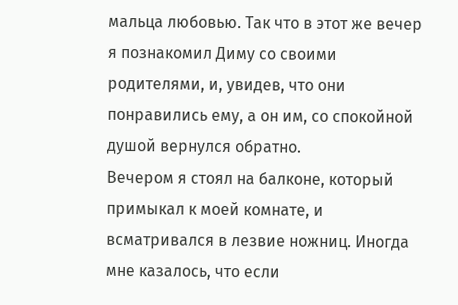мальца любовью. Так что в этот же вечер я познакомил Диму со своими родителями, и, увидев, что они понравились ему, а он им, со спокойной душой вернулся обратно.
Вечером я стоял на балконе, который примыкал к моей комнате, и всматривался в лезвие ножниц. Иногда мне казалось, что если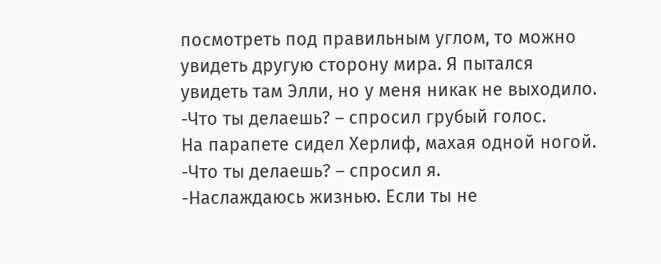посмотреть под правильным углом, то можно увидеть другую сторону мира. Я пытался увидеть там Элли, но у меня никак не выходило.
-Что ты делаешь? – спросил грубый голос.
На парапете сидел Херлиф, махая одной ногой.
-Что ты делаешь? – спросил я.
-Наслаждаюсь жизнью. Если ты не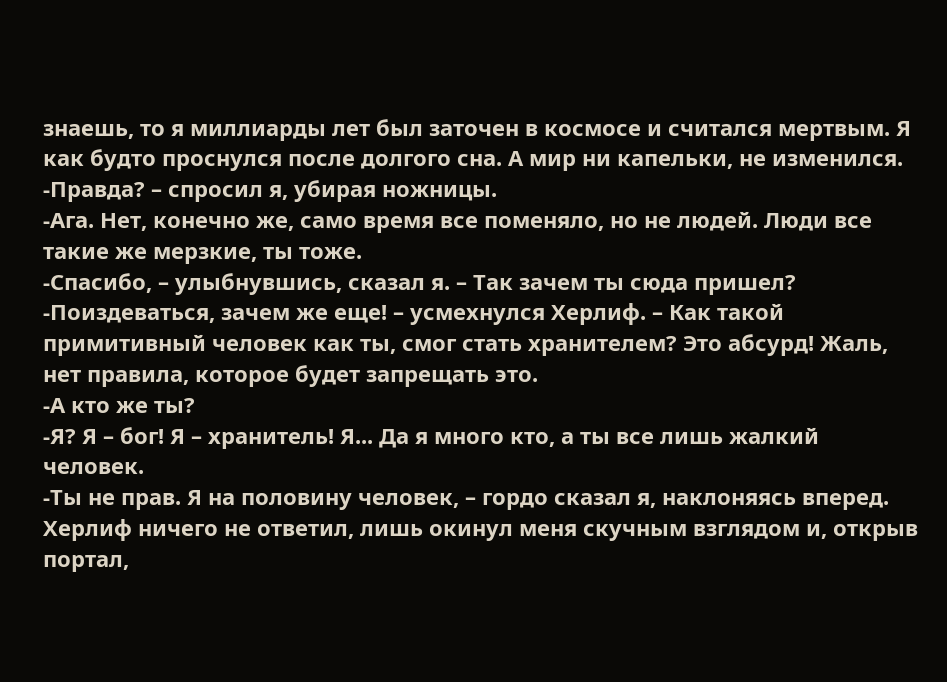знаешь, то я миллиарды лет был заточен в космосе и считался мертвым. Я как будто проснулся после долгого сна. А мир ни капельки, не изменился.
-Правда? – спросил я, убирая ножницы.
-Ага. Нет, конечно же, само время все поменяло, но не людей. Люди все такие же мерзкие, ты тоже.
-Спасибо, – улыбнувшись, сказал я. – Так зачем ты сюда пришел?
-Поиздеваться, зачем же еще! – усмехнулся Херлиф. – Как такой примитивный человек как ты, смог стать хранителем? Это абсурд! Жаль, нет правила, которое будет запрещать это.
-А кто же ты?
-Я? Я – бог! Я – хранитель! Я... Да я много кто, а ты все лишь жалкий человек.
-Ты не прав. Я на половину человек, – гордо сказал я, наклоняясь вперед.
Херлиф ничего не ответил, лишь окинул меня скучным взглядом и, открыв портал,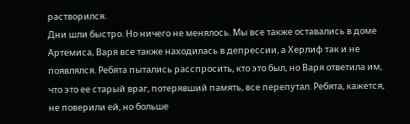растворился.
Дни шли быстро. Но ничего не менялось. Мы все также оставались в доме Артемиса, Варя все также находилась в депрессии, а Херлиф так и не появлялся. Ребята пытались расспросить, кто это был, но Варя ответила им, что это ее старый враг, потерявший память, все перепутал. Ребята, кажется, не поверили ей, но больше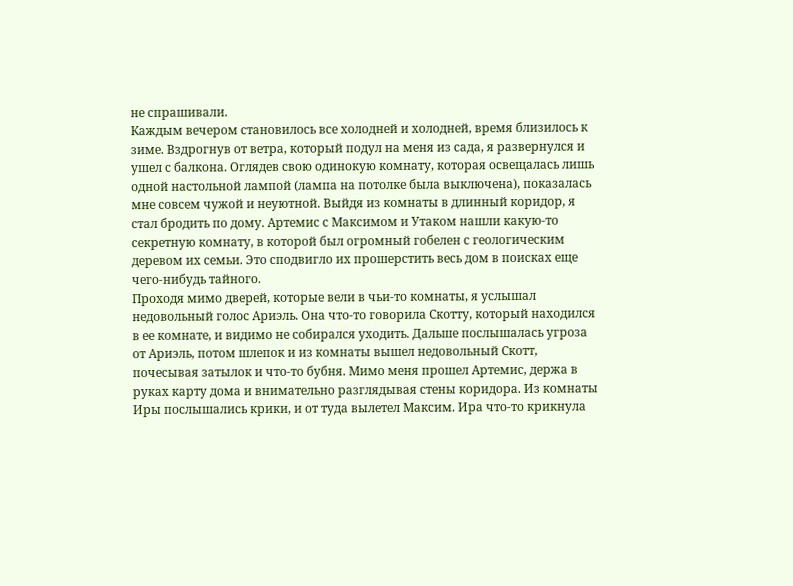не спрашивали.
Каждым вечером становилось все холодней и холодней, время близилось к зиме. Вздрогнув от ветра, который подул на меня из сада, я развернулся и ушел с балкона. Оглядев свою одинокую комнату, которая освещалась лишь одной настольной лампой (лампа на потолке была выключена), показалась мне совсем чужой и неуютной. Выйдя из комнаты в длинный коридор, я стал бродить по дому. Артемис с Максимом и Утаком нашли какую-то секретную комнату, в которой был огромный гобелен с геологическим деревом их семьи. Это сподвигло их прошерстить весь дом в поисках еще чего-нибудь тайного.
Проходя мимо дверей, которые вели в чьи-то комнаты, я услышал недовольный голос Ариэль. Она что-то говорила Скотту, который находился в ее комнате, и видимо не собирался уходить. Дальше послышалась угроза от Ариэль, потом шлепок и из комнаты вышел недовольный Скотт, почесывая затылок и что-то бубня. Мимо меня прошел Артемис, держа в руках карту дома и внимательно разглядывая стены коридора. Из комнаты Иры послышались крики, и от туда вылетел Максим. Ира что-то крикнула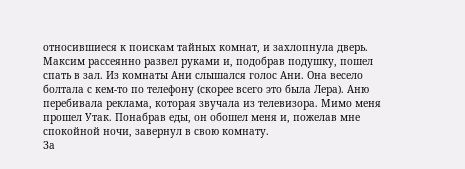относившиеся к поискам тайных комнат, и захлопнула дверь. Максим рассеянно развел руками и, подобрав подушку, пошел спать в зал. Из комнаты Ани слышался голос Ани. Она весело болтала с кем-то по телефону (скорее всего это была Лера). Аню перебивала реклама, которая звучала из телевизора. Мимо меня прошел Утак. Понабрав еды, он обошел меня и, пожелав мне спокойной ночи, завернул в свою комнату.
За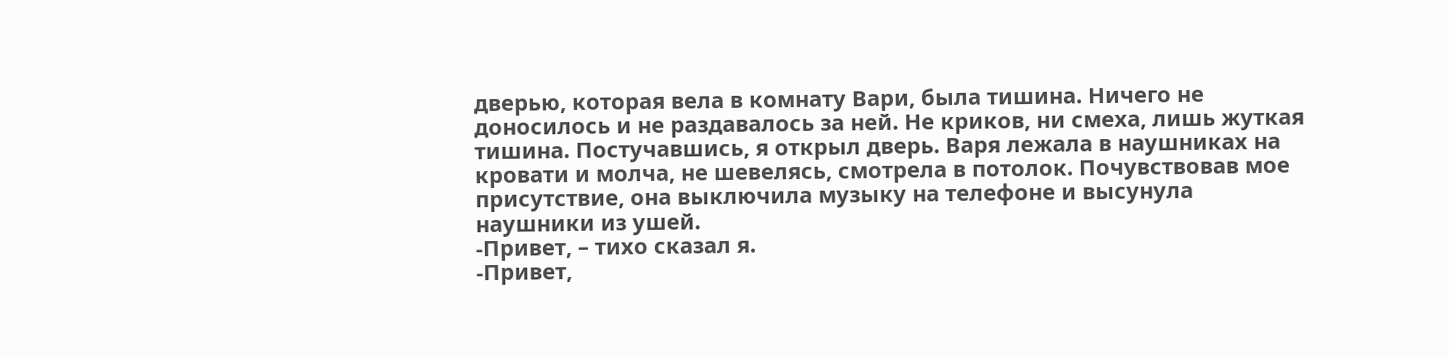дверью, которая вела в комнату Вари, была тишина. Ничего не доносилось и не раздавалось за ней. Не криков, ни смеха, лишь жуткая тишина. Постучавшись, я открыл дверь. Варя лежала в наушниках на кровати и молча, не шевелясь, смотрела в потолок. Почувствовав мое присутствие, она выключила музыку на телефоне и высунула наушники из ушей.
-Привет, – тихо сказал я.
-Привет,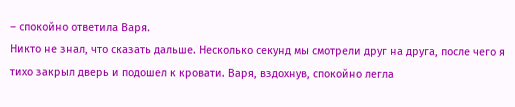– спокойно ответила Варя.
Никто не знал, что сказать дальше. Несколько секунд мы смотрели друг на друга, после чего я тихо закрыл дверь и подошел к кровати. Варя, вздохнув, спокойно легла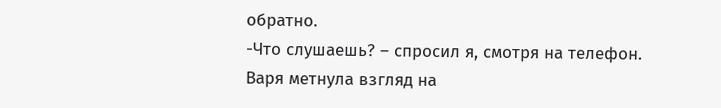обратно.
-Что слушаешь? – спросил я, смотря на телефон.
Варя метнула взгляд на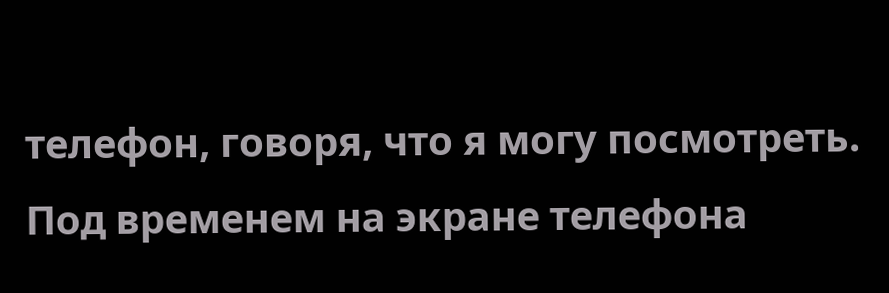телефон, говоря, что я могу посмотреть. Под временем на экране телефона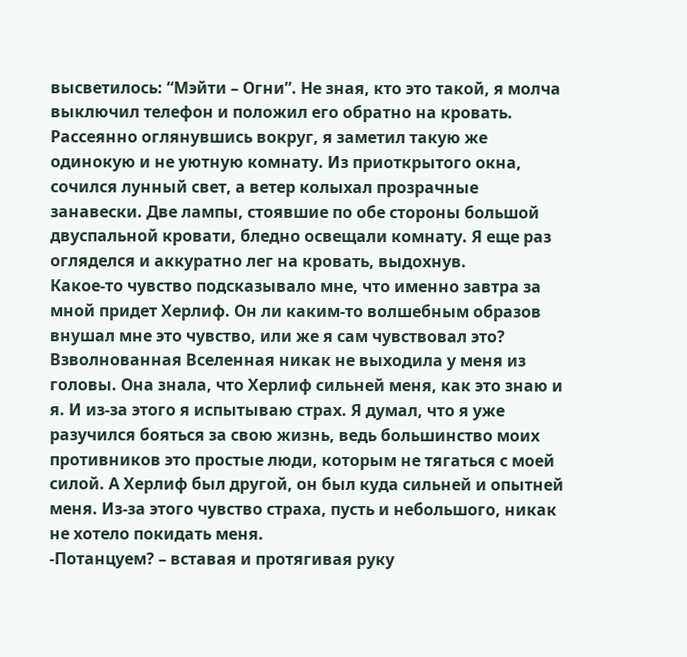высветилось: “Мэйти – Огни”. Не зная, кто это такой, я молча выключил телефон и положил его обратно на кровать. Рассеянно оглянувшись вокруг, я заметил такую же одинокую и не уютную комнату. Из приоткрытого окна, сочился лунный свет, а ветер колыхал прозрачные занавески. Две лампы, стоявшие по обе стороны большой двуспальной кровати, бледно освещали комнату. Я еще раз огляделся и аккуратно лег на кровать, выдохнув.
Какое-то чувство подсказывало мне, что именно завтра за мной придет Херлиф. Он ли каким-то волшебным образов внушал мне это чувство, или же я сам чувствовал это? Взволнованная Вселенная никак не выходила у меня из головы. Она знала, что Херлиф сильней меня, как это знаю и я. И из-за этого я испытываю страх. Я думал, что я уже разучился бояться за свою жизнь, ведь большинство моих противников это простые люди, которым не тягаться с моей силой. А Херлиф был другой, он был куда сильней и опытней меня. Из-за этого чувство страха, пусть и небольшого, никак не хотело покидать меня.
-Потанцуем? – вставая и протягивая руку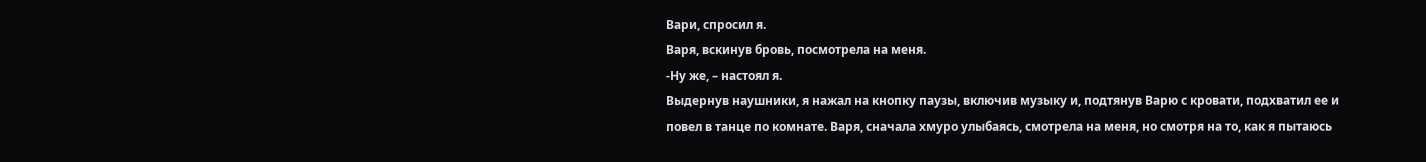Вари, спросил я.
Варя, вскинув бровь, посмотрела на меня.
-Ну же, – настоял я.
Выдернув наушники, я нажал на кнопку паузы, включив музыку и, подтянув Варю с кровати, подхватил ее и повел в танце по комнате. Варя, сначала хмуро улыбаясь, смотрела на меня, но смотря на то, как я пытаюсь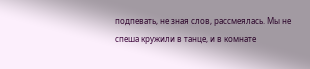подпевать, не зная слов, рассмеялась. Мы не спеша кружили в танце, и в комнате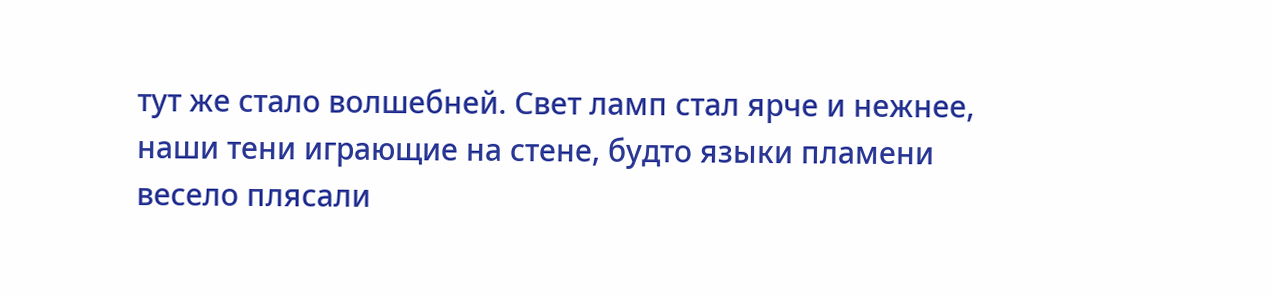тут же стало волшебней. Свет ламп стал ярче и нежнее, наши тени играющие на стене, будто языки пламени весело плясали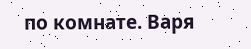по комнате. Варя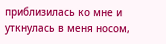приблизилась ко мне и уткнулась в меня носом,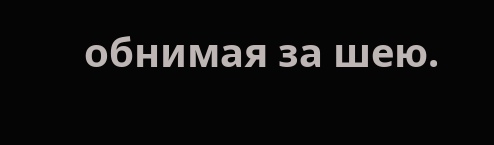обнимая за шею.